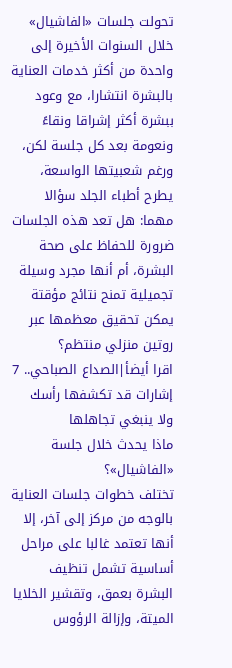تحولت جلسات «الفاشيال» خلال السنوات الأخيرة إلى واحدة من أكثر خدمات العناية بالبشرة انتشارا، مع وعود ببشرة أكثر إشراقا ونقاءً ونعومة بعد كل جلسة لكن، ورغم شعبيتها الواسعة، يطرح أطباء الجلد سؤالا مهما: هل تعد هذه الجلسات ضرورة للحفاظ على صحة البشرة، أم أنها مجرد وسيلة تجميلية تمنح نتائج مؤقتة يمكن تحقيق معظمها عبر روتين منزلي منتظم؟
اقرا أيضأ|الصداع الصباحي.. 7 إشارات قد تكشفها رأسك ولا ينبغي تجاهلها
ماذا يحدث خلال جلسة «الفاشيال»؟
تختلف خطوات جلسات العناية بالوجه من مركز إلى آخر، إلا أنها تعتمد غالبا على مراحل أساسية تشمل تنظيف البشرة بعمق، وتقشير الخلايا الميتة، وإزالة الرؤوس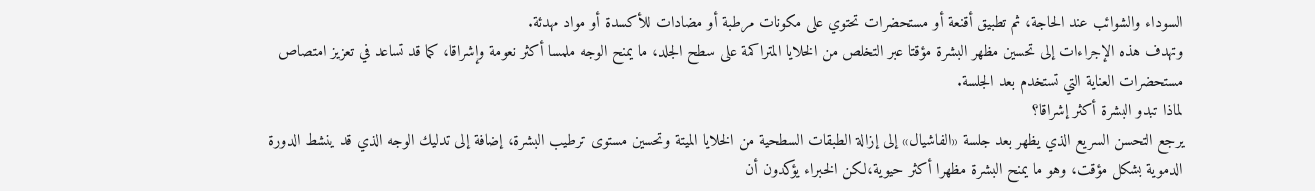السوداء والشوائب عند الحاجة، ثم تطبيق أقنعة أو مستحضرات تحتوي على مكونات مرطبة أو مضادات للأكسدة أو مواد مهدئة.
وتهدف هذه الإجراءات إلى تحسين مظهر البشرة مؤقتا عبر التخلص من الخلايا المتراكمة على سطح الجلد، ما يمنح الوجه ملمسا أكثر نعومة وإشراقا، كما قد تساعد في تعزيز امتصاص مستحضرات العناية التي تستخدم بعد الجلسة.
لماذا تبدو البشرة أكثر إشراقا؟
يرجع التحسن السريع الذي يظهر بعد جلسة «الفاشيال» إلى إزالة الطبقات السطحية من الخلايا الميتة وتحسين مستوى ترطيب البشرة، إضافة إلى تدليك الوجه الذي قد ينشط الدورة الدموية بشكل مؤقت، وهو ما يمنح البشرة مظهرا أكثر حيوية،لكن الخبراء يؤكدون أن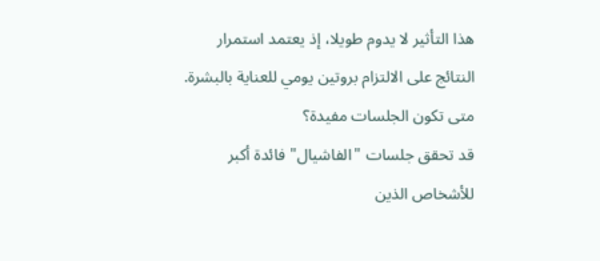هذا التأثير لا يدوم طويلا، إذ يعتمد استمرار النتائج على الالتزام بروتين يومي للعناية بالبشرة.
متى تكون الجلسات مفيدة؟
قد تحقق جلسات "الفاشيال" فائدة أكبر للأشخاص الذين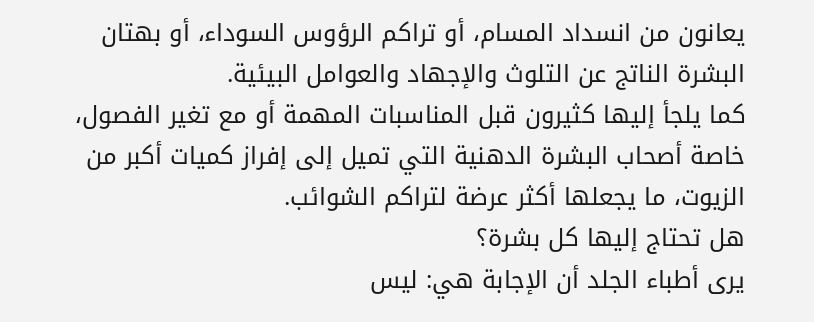يعانون من انسداد المسام، أو تراكم الرؤوس السوداء، أو بهتان البشرة الناتج عن التلوث والإجهاد والعوامل البيئية.
كما يلجأ إليها كثيرون قبل المناسبات المهمة أو مع تغير الفصول، خاصة أصحاب البشرة الدهنية التي تميل إلى إفراز كميات أكبر من الزيوت، ما يجعلها أكثر عرضة لتراكم الشوائب.
هل تحتاج إليها كل بشرة؟
يرى أطباء الجلد أن الإجابة هي: ليس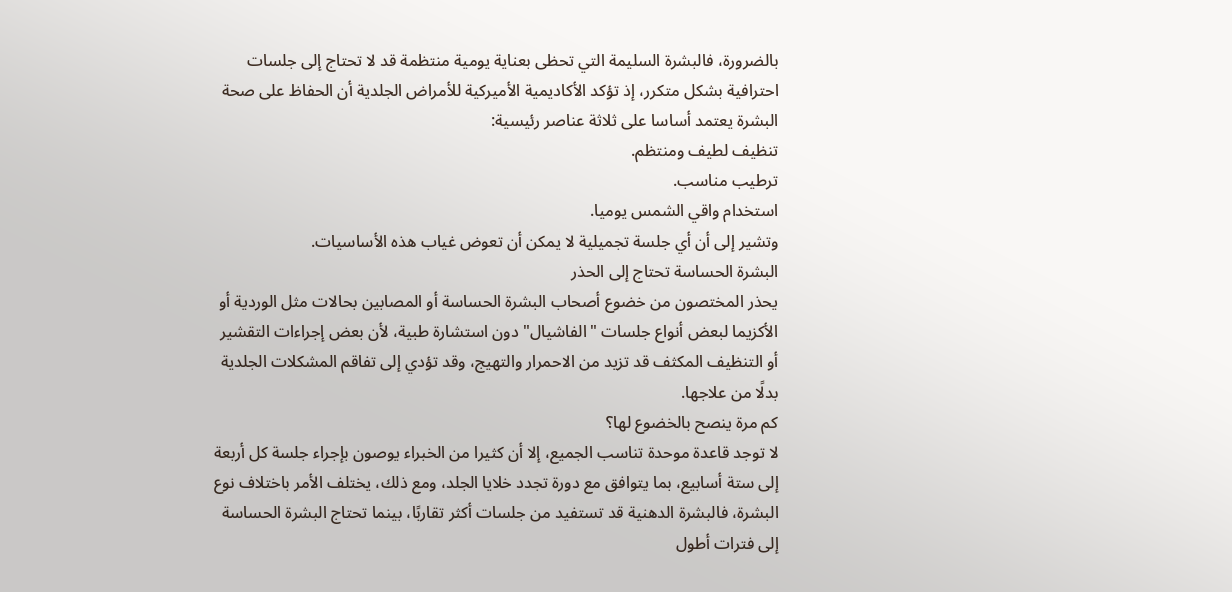بالضرورة، فالبشرة السليمة التي تحظى بعناية يومية منتظمة قد لا تحتاج إلى جلسات احترافية بشكل متكرر، إذ تؤكد الأكاديمية الأميركية للأمراض الجلدية أن الحفاظ على صحة البشرة يعتمد أساسا على ثلاثة عناصر رئيسية:
تنظيف لطيف ومنتظم.
ترطيب مناسب.
استخدام واقي الشمس يوميا.
وتشير إلى أن أي جلسة تجميلية لا يمكن أن تعوض غياب هذه الأساسيات.
البشرة الحساسة تحتاج إلى الحذر
يحذر المختصون من خضوع أصحاب البشرة الحساسة أو المصابين بحالات مثل الوردية أو الأكزيما لبعض أنواع جلسات "الفاشيال" دون استشارة طبية، لأن بعض إجراءات التقشير أو التنظيف المكثف قد تزيد من الاحمرار والتهيج، وقد تؤدي إلى تفاقم المشكلات الجلدية بدلًا من علاجها.
كم مرة ينصح بالخضوع لها؟
لا توجد قاعدة موحدة تناسب الجميع، إلا أن كثيرا من الخبراء يوصون بإجراء جلسة كل أربعة إلى ستة أسابيع، بما يتوافق مع دورة تجدد خلايا الجلد، ومع ذلك، يختلف الأمر باختلاف نوع البشرة، فالبشرة الدهنية قد تستفيد من جلسات أكثر تقاربًا، بينما تحتاج البشرة الحساسة إلى فترات أطول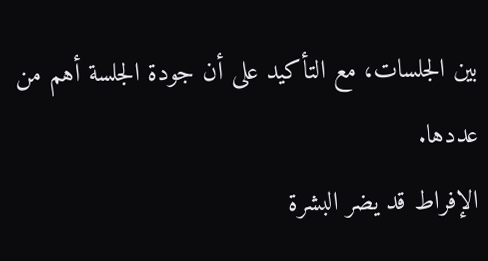بين الجلسات، مع التأكيد على أن جودة الجلسة أهم من عددها.
الإفراط قد يضر البشرة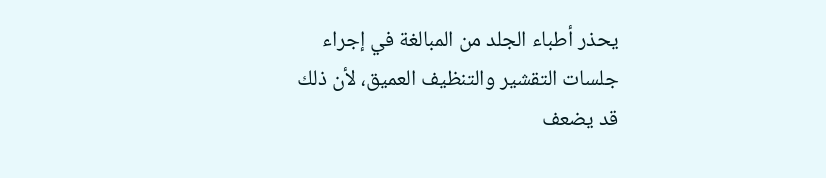يحذر أطباء الجلد من المبالغة في إجراء جلسات التقشير والتنظيف العميق، لأن ذلك قد يضعف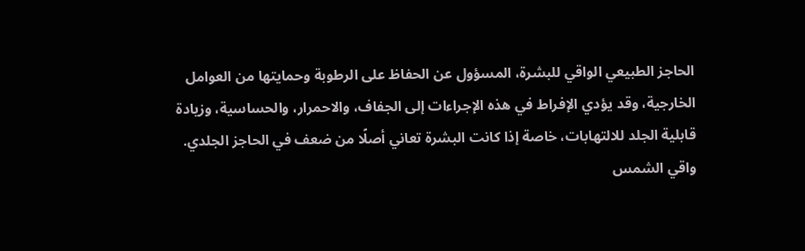الحاجز الطبيعي الواقي للبشرة، المسؤول عن الحفاظ على الرطوبة وحمايتها من العوامل الخارجية، وقد يؤدي الإفراط في هذه الإجراءات إلى الجفاف، والاحمرار، والحساسية، وزيادة قابلية الجلد للالتهابات، خاصة إذا كانت البشرة تعاني أصلًا من ضعف في الحاجز الجلدي.
واقي الشمس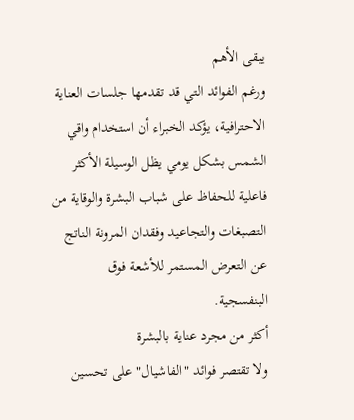يبقى الأهم
ورغم الفوائد التي قد تقدمها جلسات العناية الاحترافية، يؤكد الخبراء أن استخدام واقي الشمس بشكل يومي يظل الوسيلة الأكثر فاعلية للحفاظ على شباب البشرة والوقاية من التصبغات والتجاعيد وفقدان المرونة الناتج عن التعرض المستمر للأشعة فوق البنفسجية.
أكثر من مجرد عناية بالبشرة
ولا تقتصر فوائد "الفاشيال" على تحسين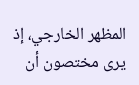المظهر الخارجي، إذ يرى مختصون أن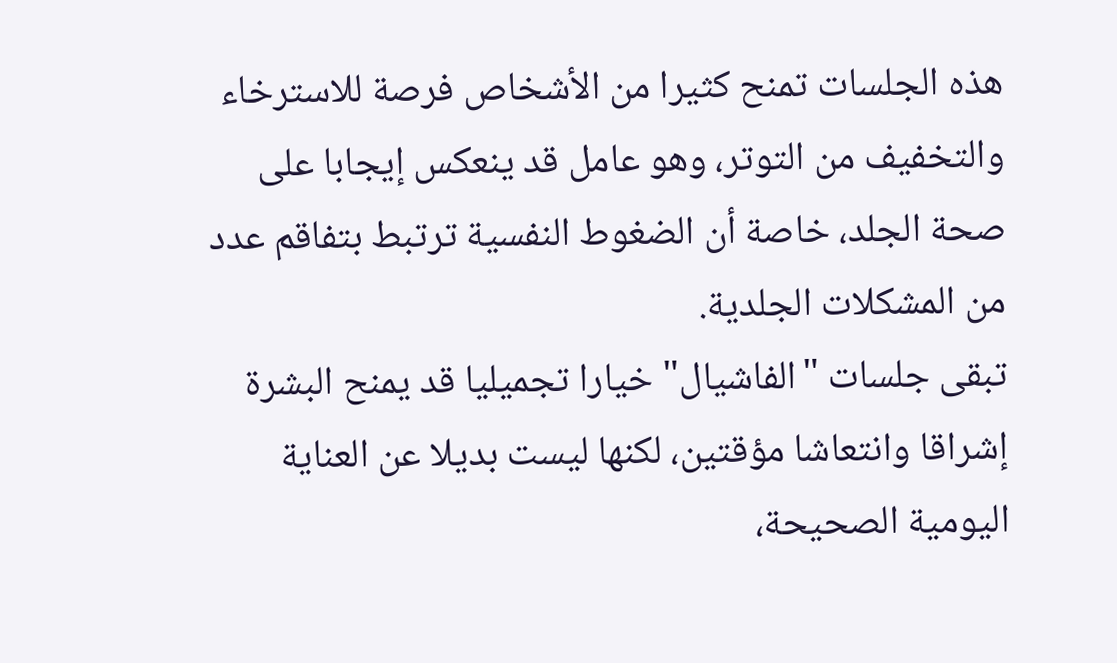هذه الجلسات تمنح كثيرا من الأشخاص فرصة للاسترخاء والتخفيف من التوتر، وهو عامل قد ينعكس إيجابا على صحة الجلد، خاصة أن الضغوط النفسية ترتبط بتفاقم عدد من المشكلات الجلدية.
تبقى جلسات "الفاشيال" خيارا تجميليا قد يمنح البشرة إشراقا وانتعاشا مؤقتين، لكنها ليست بديلا عن العناية اليومية الصحيحة،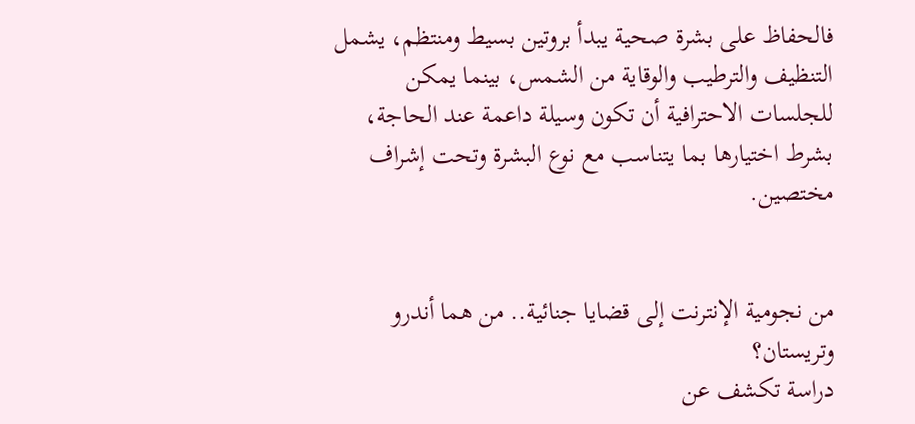فالحفاظ على بشرة صحية يبدأ بروتين بسيط ومنتظم، يشمل التنظيف والترطيب والوقاية من الشمس، بينما يمكن للجلسات الاحترافية أن تكون وسيلة داعمة عند الحاجة، بشرط اختيارها بما يتناسب مع نوع البشرة وتحت إشراف مختصين.


من نجومية الإنترنت إلى قضايا جنائية.. من هما أندرو وتريستان؟
دراسة تكشف عن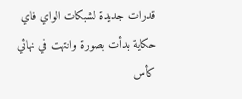قدرات جديدة لشبكات الواي فاي
حكاية بدأت بصورة وانتهت في نهائي كأس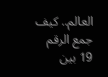العالم.. كيف جمع الرقم 19 بين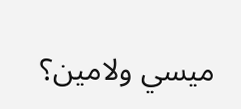ميسي ولامين؟